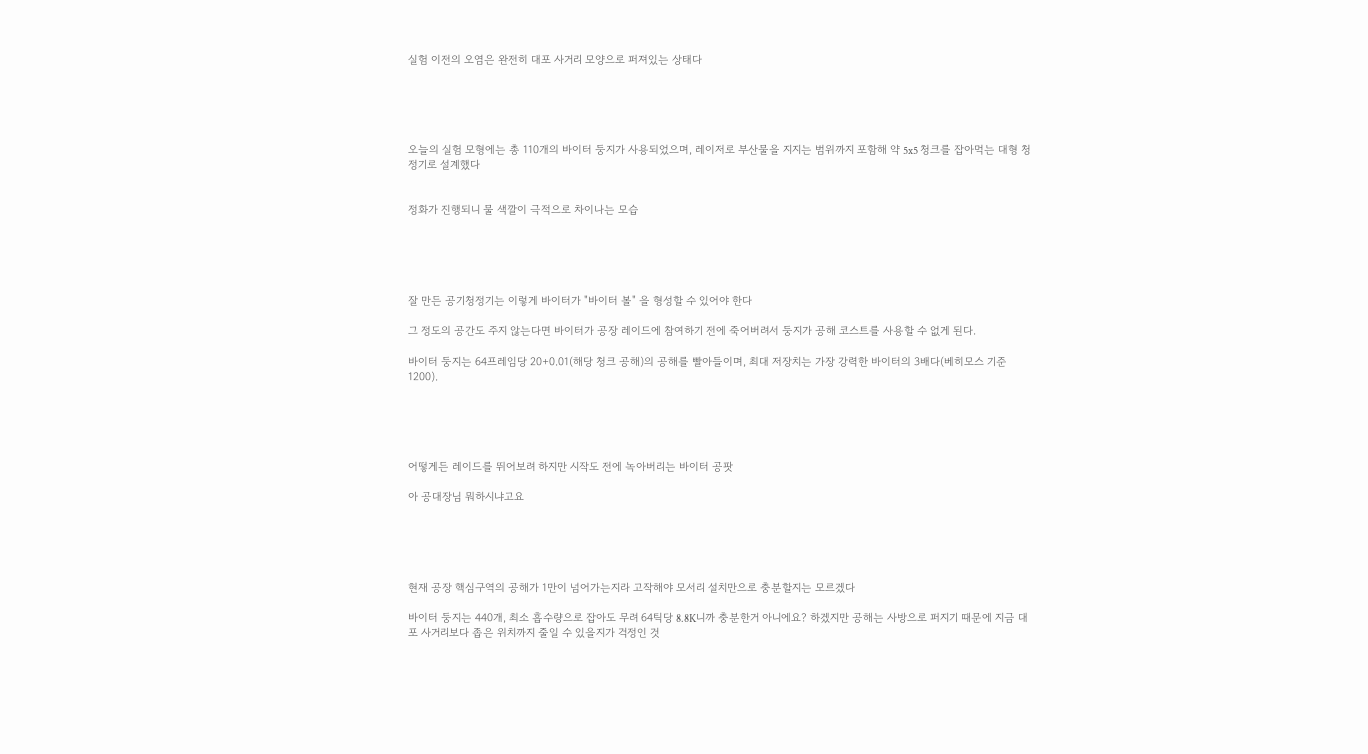실험 이전의 오염은 완전히 대포 사거리 모양으로 퍼져있는 상태다





오늘의 실험 모형에는 총 110개의 바이터 둥지가 사용되었으며, 레이저로 부산물을 지지는 범위까지 포함해 약 5x5 청크를 잡아먹는 대형 청정기로 설계했다


정화가 진행되니 물 색깔이 극적으로 차이나는 모습





잘 만든 공기청정기는 이렇게 바이터가 "바이터 볼" 을 형성할 수 있어야 한다

그 정도의 공간도 주지 않는다면 바이터가 공장 레이드에 참여하기 전에 죽어버려서 둥지가 공해 코스트를 사용할 수 없게 된다.

바이터 둥지는 64프레임당 20+0.01(해당 청크 공해)의 공해를 빨아들이며, 최대 저장치는 가장 강력한 바이터의 3배다(베히모스 기준 1200).





어떻게든 레이드를 뛰어보려 하지만 시작도 전에 녹아버리는 바이터 공팟

아 공대장님 뭐하시냐고요





현재 공장 핵심구역의 공해가 1만이 넘어가는지라 고작해야 모서리 설치만으로 충분할지는 모르겠다

바이터 둥지는 440개, 최소 흡수량으로 잡아도 무려 64틱당 8.8K니까 충분한거 아니에요? 하겠지만 공해는 사방으로 퍼지기 때문에 지금 대포 사거리보다 좁은 위치까지 줄일 수 있을지가 걱정인 것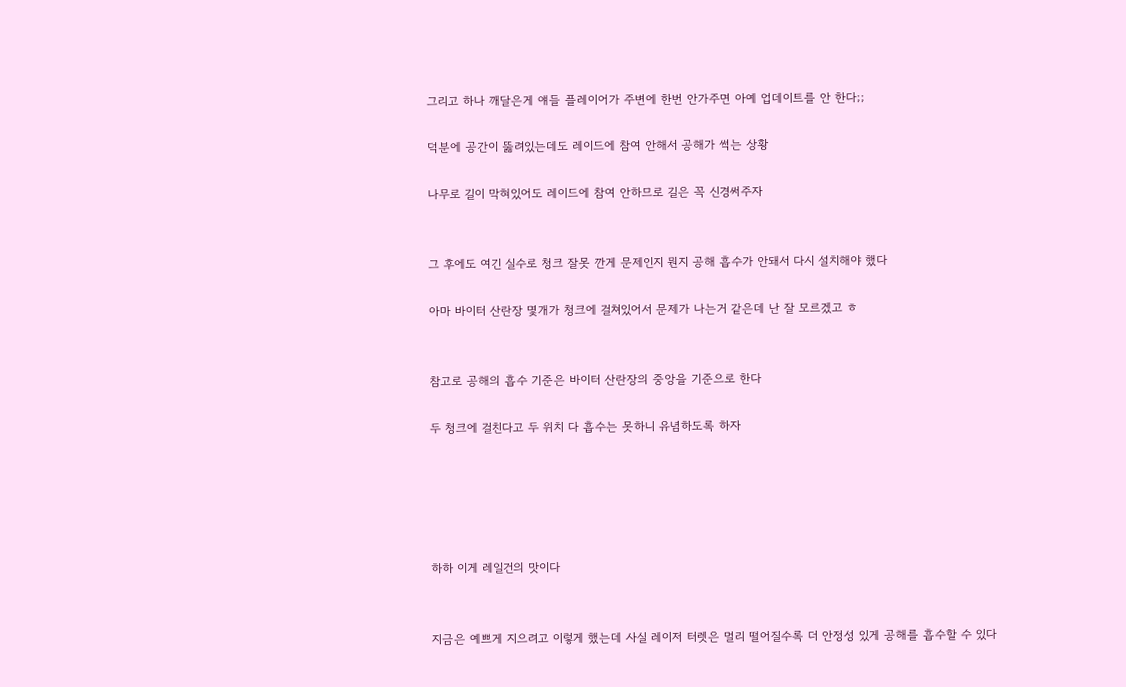그리고 하나 깨달은게 얘들 플레이어가 주변에 한번 안가주면 아예 업데이트를 안 한다;;

덕분에 공간이 뚫려있는데도 레이드에 참여 안해서 공해가 썩는 상황

나무로 길이 막혀있어도 레이드에 참여 안하므로 길은 꼭 신경써주자


그 후에도 여긴 실수로 청크 잘못 깐게 문제인지 뭔지 공해 흡수가 안돼서 다시 설치해야 했다

아마 바이터 산란장 몇개가 청크에 걸쳐있어서 문제가 나는거 같은데 난 잘 모르겠고 ㅎ


참고로 공해의 흡수 기준은 바이터 산란장의 중앙을 기준으로 한다

두 청크에 걸친다고 두 위치 다 흡수는 못하니 유념하도록 하자





하하 이게 레일건의 맛이다


지금은 예쁘게 지으려고 이렇게 했는데 사실 레이저 터렛은 멀리 떨어질수록 더 안정성 있게 공해를 흡수할 수 있다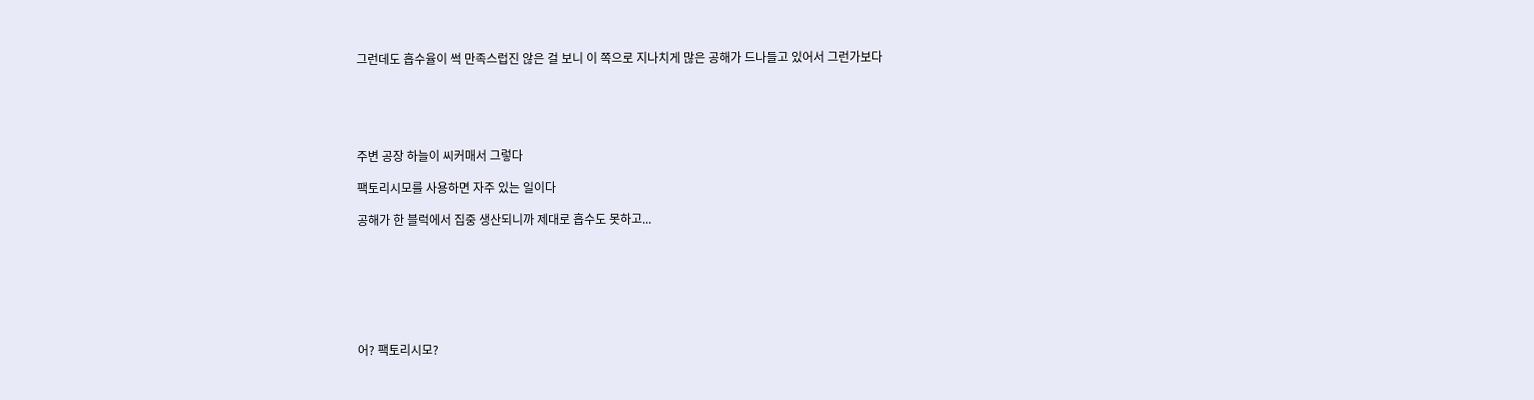그런데도 흡수율이 썩 만족스럽진 않은 걸 보니 이 쪽으로 지나치게 많은 공해가 드나들고 있어서 그런가보다





주변 공장 하늘이 씨커매서 그렇다

팩토리시모를 사용하면 자주 있는 일이다

공해가 한 블럭에서 집중 생산되니까 제대로 흡수도 못하고...







어? 팩토리시모?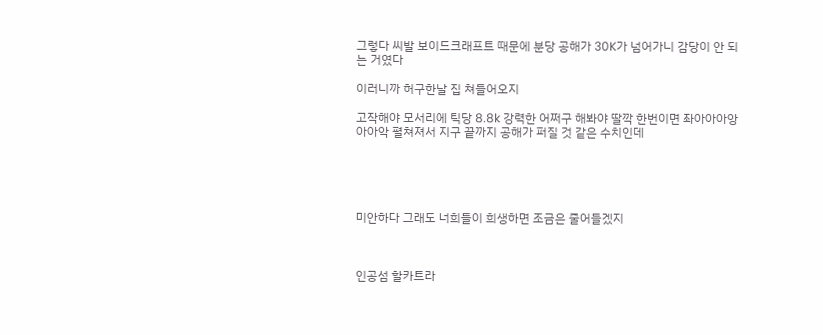그렇다 씨발 보이드크래프트 때문에 분당 공해가 30K가 넘어가니 감당이 안 되는 거였다

이러니까 허구한날 집 쳐들어오지

고작해야 모서리에 틱당 8.8k 강력한 어쩌구 해봐야 딸깍 한번이면 좌아아아앙아아악 펼쳐져서 지구 끝까지 공해가 퍼질 것 같은 수치인데





미안하다 그래도 너희들이 희생하면 조금은 줄어들겠지



인공섬 할카트라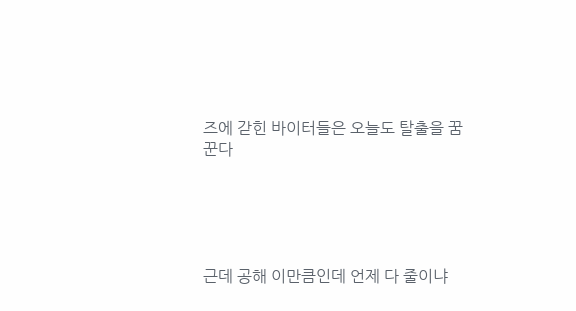즈에 갇힌 바이터들은 오늘도 탈출을 꿈꾼다





근데 공해 이만큼인데 언제 다 줄이냐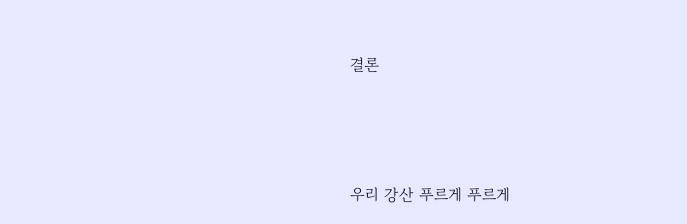결론




우리 강산 푸르게 푸르게